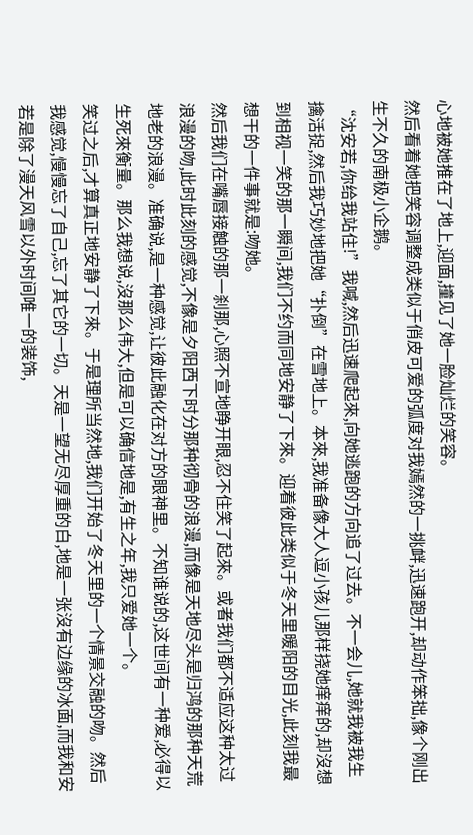心地被她推在了地上,迎面,撞见了她一脸灿烂的笑容。
然后看着她把笑容调整成类似于俏皮可爱的弧度对我嫣然的一挑衅,迅速跑开,却动作笨拙,像个刚出生不久的南极小企鹅。
“沈安若,你给我站住!”我喊,然后迅速爬起來,向她逃跑的方向追了过去。不一会儿,她就我被我生擒活捉,然后我巧妙地把她“扑倒”在雪地上。本來,我准备像大人逗小孩儿那样挠她痒痒的,却沒想到相视一笑的那一瞬间,我们不约而同地安静了下來。迎着彼此类似于冬天里暖阳的目光,此刻我最想干的一件事就是:吻她。
然后我们在嘴唇接触的那一刹那,心照不宣地睁开眼,忍不住笑了起來。或者我们都不适应这种太过浪漫的吻,此时此刻的感觉,不像是夕阳西下时分那种彻骨的浪漫,而像是天地尽头是归鸿的那种天荒地老的浪漫。准确说,是一种感觉,让彼此融化在对方的眼神里。不知谁说的,这世间有一种爱,必得以生死來衡量。那么我想说,沒那么伟大,但是可以确信地是,有生之年,我只爱她一个。
笑过之后,才算真正地安静了下來。于是理所当然地,我们开始了冬天里的一个情景交融的吻。然后我感觉,慢慢忘了自己,忘了其它的一切。天是一望无尽厚重的白,地是一张沒有边缘的冰面,而我和安若是除了漫天风雪以外时间唯一的装饰,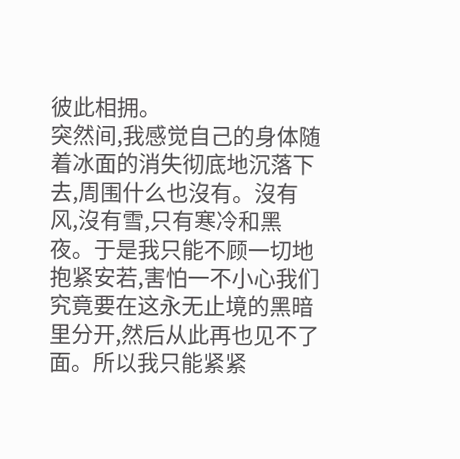彼此相拥。
突然间,我感觉自己的身体随着冰面的消失彻底地沉落下去,周围什么也沒有。沒有风,沒有雪,只有寒冷和黑夜。于是我只能不顾一切地抱紧安若,害怕一不小心我们究竟要在这永无止境的黑暗里分开,然后从此再也见不了面。所以我只能紧紧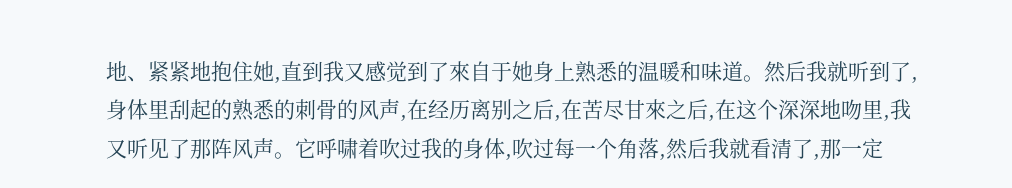地、紧紧地抱住她,直到我又感觉到了來自于她身上熟悉的温暖和味道。然后我就听到了,身体里刮起的熟悉的刺骨的风声,在经历离别之后,在苦尽甘來之后,在这个深深地吻里,我又听见了那阵风声。它呼啸着吹过我的身体,吹过每一个角落,然后我就看清了,那一定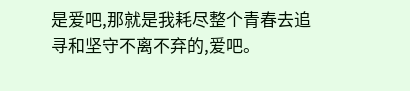是爱吧,那就是我耗尽整个青春去追寻和坚守不离不弃的,爱吧。